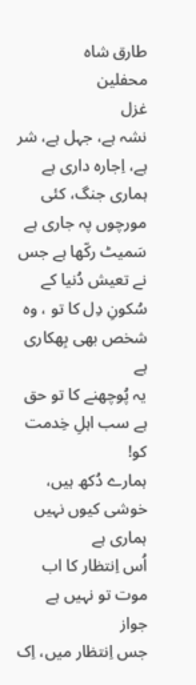طارق شاہ
محفلین
غزل
نشہ ہے، جہل ہے، شر ہے، اِجارہ داری ہے
ہماری جنگ، کئی مورچوں پہ جاری ہے
سَمیٹ رکّھا ہے جس نے تعیش دُنیا کے
سُکونِ دِل کا تو ، وہ شخص بھی بِھکاری ہے
یہ پُوچھنے کا تو حق ہے سب اہلِ خِدمت کو!
ہمارے دُکھ ہیں، خوشی کیوں نہیں ہماری ہے
اُس اِنتظار کا اب موت تو نہیں ہے جواز
جس اِنتظار میں، اِک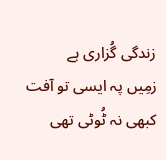زندگی گُزاری ہے
زمِیں پہ ایسی تو آفت کبھی نہ ٹُوٹی تھی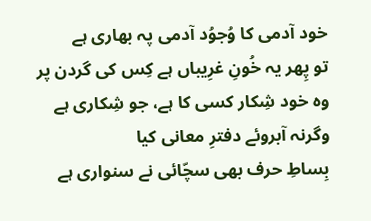خود آدمی کا وُجوُد آدمی پہ بھاری ہے
تو پِھر یہ خُونِ غرِیباں ہے کِس کی گردن پر
وہ خود شِکار کسی کا ہے، جو شِکاری ہے
وگرنہ آبروئے دفترِ معانی کیا
بِساطِ حرف بھی سچّائی نے سنواری ہے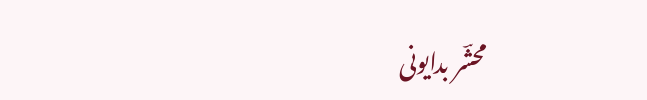محشؔر بدایونی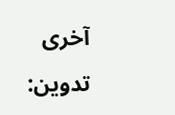آخری تدوین: